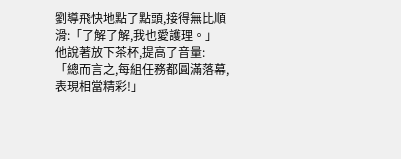劉導飛快地點了點頭,接得無比順滑:「了解了解,我也愛護理。」
他說著放下茶杯,提高了音量:
「總而言之,每組任務都圓滿落幕,表現相當精彩!」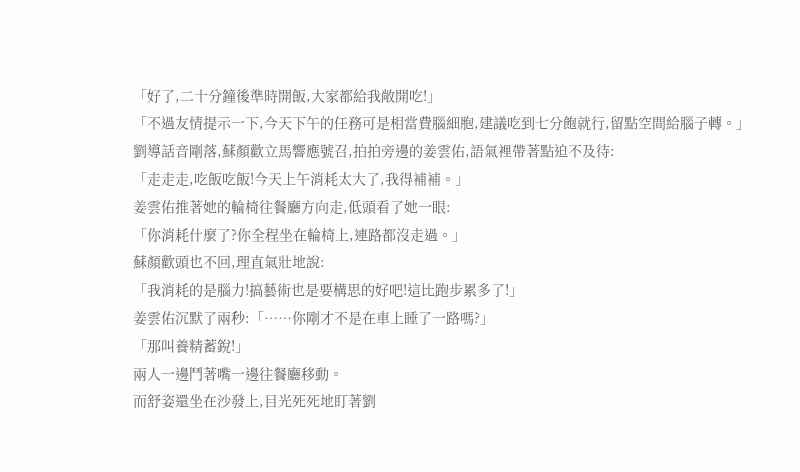「好了,二十分鐘後準時開飯,大家都給我敞開吃!」
「不過友情提示一下,今天下午的任務可是相當費腦細胞,建議吃到七分飽就行,留點空間給腦子轉。」
劉導話音剛落,蘇顏歡立馬響應號召,拍拍旁邊的姜雲佑,語氣裡帶著點迫不及待:
「走走走,吃飯吃飯!今天上午消耗太大了,我得補補。」
姜雲佑推著她的輪椅往餐廳方向走,低頭看了她一眼:
「你消耗什麼了?你全程坐在輪椅上,連路都沒走過。」
蘇顏歡頭也不回,理直氣壯地說:
「我消耗的是腦力!搞藝術也是要構思的好吧!這比跑步累多了!」
姜雲佑沉默了兩秒:「……你剛才不是在車上睡了一路嗎?」
「那叫養精蓄銳!」
兩人一邊鬥著嘴一邊往餐廳移動。
而舒姿還坐在沙發上,目光死死地盯著劉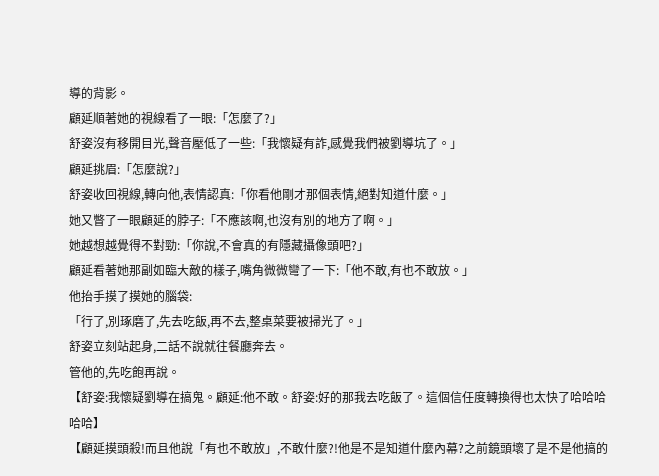導的背影。
顧延順著她的視線看了一眼:「怎麼了?」
舒姿沒有移開目光,聲音壓低了一些:「我懷疑有詐,感覺我們被劉導坑了。」
顧延挑眉:「怎麼說?」
舒姿收回視線,轉向他,表情認真:「你看他剛才那個表情,絕對知道什麼。」
她又瞥了一眼顧延的脖子:「不應該啊,也沒有別的地方了啊。」
她越想越覺得不對勁:「你說,不會真的有隱藏攝像頭吧?」
顧延看著她那副如臨大敵的樣子,嘴角微微彎了一下:「他不敢,有也不敢放。」
他抬手摸了摸她的腦袋:
「行了,別琢磨了,先去吃飯,再不去,整桌菜要被掃光了。」
舒姿立刻站起身,二話不說就往餐廳奔去。
管他的,先吃飽再說。
【舒姿:我懷疑劉導在搞鬼。顧延:他不敢。舒姿:好的那我去吃飯了。這個信任度轉換得也太快了哈哈哈哈哈】
【顧延摸頭殺!而且他說「有也不敢放」,不敢什麼?!他是不是知道什麼內幕?之前鏡頭壞了是不是他搞的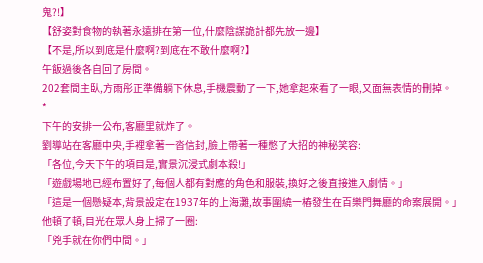鬼?!】
【舒姿對食物的執著永遠排在第一位,什麼陰謀詭計都先放一邊】
【不是,所以到底是什麼啊?到底在不敢什麼啊?】
午飯過後各自回了房間。
202套間主臥,方雨彤正準備躺下休息,手機震動了一下,她拿起來看了一眼,又面無表情的刪掉。
*
下午的安排一公布,客廳里就炸了。
劉導站在客廳中央,手裡拿著一沓信封,臉上帶著一種憋了大招的神秘笑容:
「各位,今天下午的項目是,實景沉浸式劇本殺!」
「遊戲場地已經布置好了,每個人都有對應的角色和服裝,換好之後直接進入劇情。」
「這是一個懸疑本,背景設定在1937年的上海灘,故事圍繞一樁發生在百樂門舞廳的命案展開。」
他頓了頓,目光在眾人身上掃了一圈:
「兇手就在你們中間。」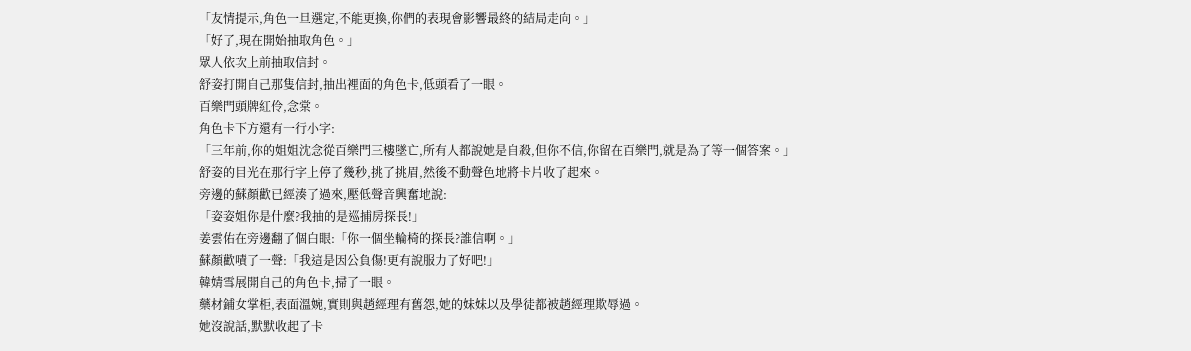「友情提示,角色一旦選定,不能更換,你們的表現會影響最終的結局走向。」
「好了,現在開始抽取角色。」
眾人依次上前抽取信封。
舒姿打開自己那隻信封,抽出裡面的角色卡,低頭看了一眼。
百樂門頭牌紅伶,念棠。
角色卡下方還有一行小字:
「三年前,你的姐姐沈念從百樂門三樓墜亡,所有人都說她是自殺,但你不信,你留在百樂門,就是為了等一個答案。」
舒姿的目光在那行字上停了幾秒,挑了挑眉,然後不動聲色地將卡片收了起來。
旁邊的蘇顏歡已經湊了過來,壓低聲音興奮地說:
「姿姿姐你是什麼?我抽的是巡捕房探長!」
姜雲佑在旁邊翻了個白眼:「你一個坐輪椅的探長?誰信啊。」
蘇顏歡嘖了一聲:「我這是因公負傷!更有說服力了好吧!」
韓婧雪展開自己的角色卡,掃了一眼。
藥材鋪女掌柜,表面溫婉,實則與趙經理有舊怨,她的妹妹以及學徒都被趙經理欺辱過。
她沒說話,默默收起了卡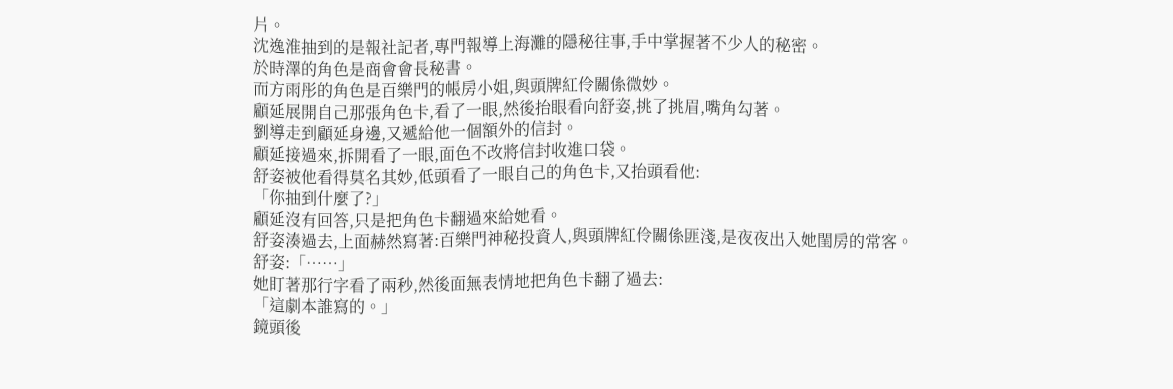片。
沈逸淮抽到的是報社記者,專門報導上海灘的隱秘往事,手中掌握著不少人的秘密。
於時澤的角色是商會會長秘書。
而方雨彤的角色是百樂門的帳房小姐,與頭牌紅伶關係微妙。
顧延展開自己那張角色卡,看了一眼,然後抬眼看向舒姿,挑了挑眉,嘴角勾著。
劉導走到顧延身邊,又遞給他一個額外的信封。
顧延接過來,拆開看了一眼,面色不改將信封收進口袋。
舒姿被他看得莫名其妙,低頭看了一眼自己的角色卡,又抬頭看他:
「你抽到什麼了?」
顧延沒有回答,只是把角色卡翻過來給她看。
舒姿湊過去,上面赫然寫著:百樂門神秘投資人,與頭牌紅伶關係匪淺,是夜夜出入她閨房的常客。
舒姿:「……」
她盯著那行字看了兩秒,然後面無表情地把角色卡翻了過去:
「這劇本誰寫的。」
鏡頭後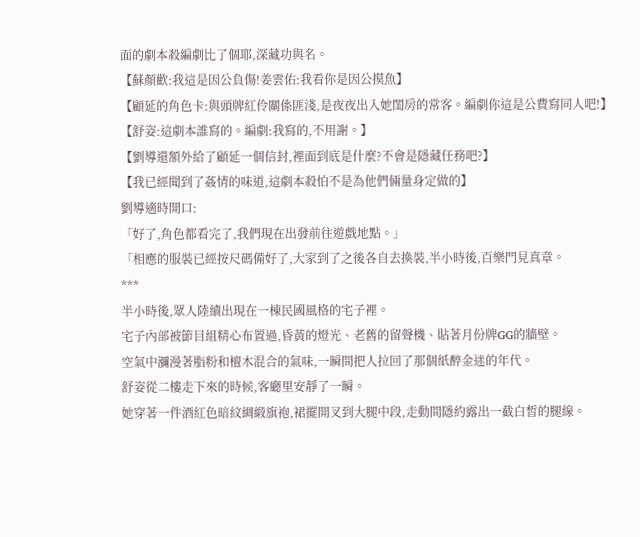面的劇本殺編劇比了個耶,深藏功與名。
【蘇顏歡:我這是因公負傷!姜雲佑:我看你是因公摸魚】
【顧延的角色卡:與頭牌紅伶關係匪淺,是夜夜出入她閨房的常客。編劇你這是公費寫同人吧!】
【舒姿:這劇本誰寫的。編劇:我寫的,不用謝。】
【劉導還額外給了顧延一個信封,裡面到底是什麼?不會是隱藏任務吧?】
【我已經聞到了姦情的味道,這劇本殺怕不是為他們倆量身定做的】
劉導適時開口:
「好了,角色都看完了,我們現在出發前往遊戲地點。」
「相應的服裝已經按尺碼備好了,大家到了之後各自去換裝,半小時後,百樂門見真章。
***
半小時後,眾人陸續出現在一棟民國風格的宅子裡。
宅子內部被節目組精心布置過,昏黃的燈光、老舊的留聲機、貼著月份牌GG的牆壁。
空氣中瀰漫著脂粉和檀木混合的氣味,一瞬間把人拉回了那個紙醉金迷的年代。
舒姿從二樓走下來的時候,客廳里安靜了一瞬。
她穿著一件酒紅色暗紋綢緞旗袍,裙擺開叉到大腿中段,走動間隱約露出一截白皙的腿線。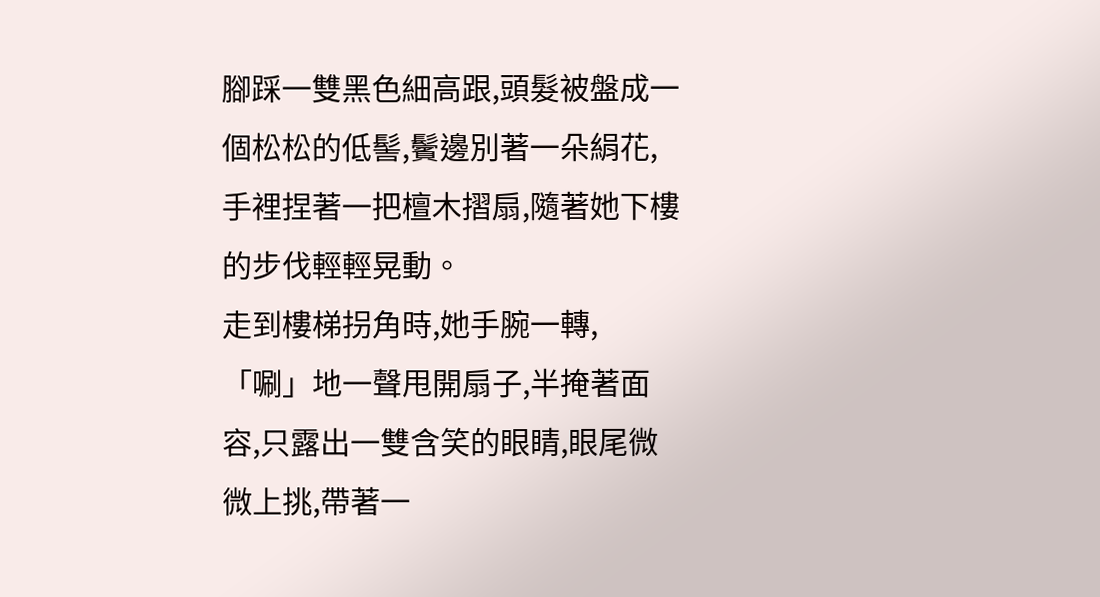腳踩一雙黑色細高跟,頭髮被盤成一個松松的低髻,鬢邊別著一朵絹花,手裡捏著一把檀木摺扇,隨著她下樓的步伐輕輕晃動。
走到樓梯拐角時,她手腕一轉,「唰」地一聲甩開扇子,半掩著面容,只露出一雙含笑的眼睛,眼尾微微上挑,帶著一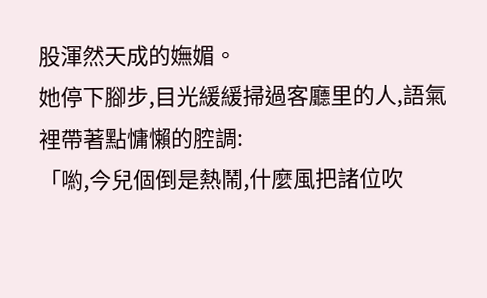股渾然天成的嫵媚。
她停下腳步,目光緩緩掃過客廳里的人,語氣裡帶著點慵懶的腔調:
「喲,今兒個倒是熱鬧,什麼風把諸位吹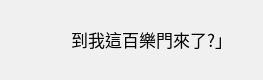到我這百樂門來了?」